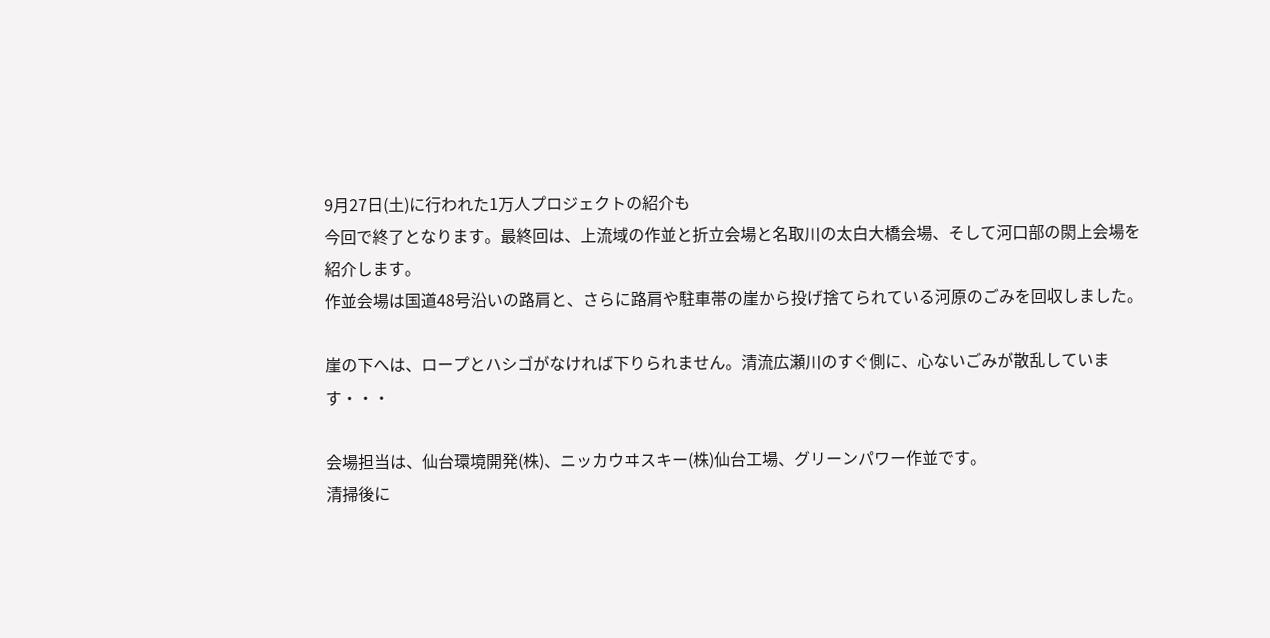9月27日(土)に行われた1万人プロジェクトの紹介も
今回で終了となります。最終回は、上流域の作並と折立会場と名取川の太白大橋会場、そして河口部の閖上会場を紹介します。
作並会場は国道48号沿いの路肩と、さらに路肩や駐車帯の崖から投げ捨てられている河原のごみを回収しました。

崖の下へは、ロープとハシゴがなければ下りられません。清流広瀬川のすぐ側に、心ないごみが散乱しています・・・

会場担当は、仙台環境開発(株)、ニッカウヰスキー(株)仙台工場、グリーンパワー作並です。
清掃後に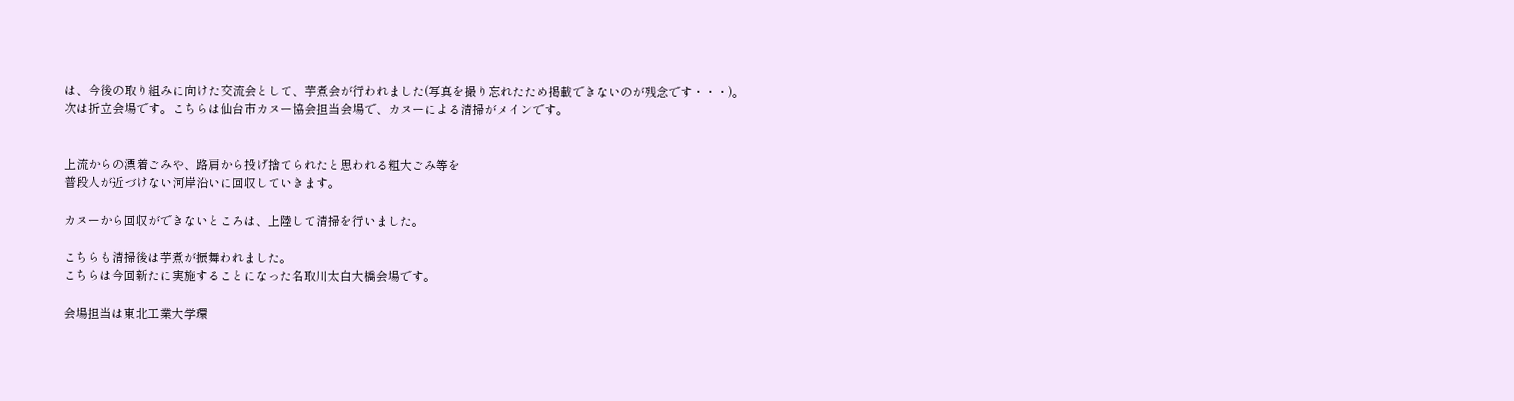は、今後の取り組みに向けた交流会として、芋煮会が行われました(写真を撮り忘れたため掲載できないのが残念です・・・)。
次は折立会場です。こちらは仙台市カヌー協会担当会場で、カヌーによる清掃がメインです。


上流からの漂着ごみや、路肩から投げ捨てられたと思われる粗大ごみ等を
普段人が近づけない河岸沿いに回収していきます。

カヌーから回収ができないところは、上陸して清掃を行いました。

こちらも清掃後は芋煮が振舞われました。
こちらは今回新たに実施することになった名取川太白大橋会場です。

会場担当は東北工業大学環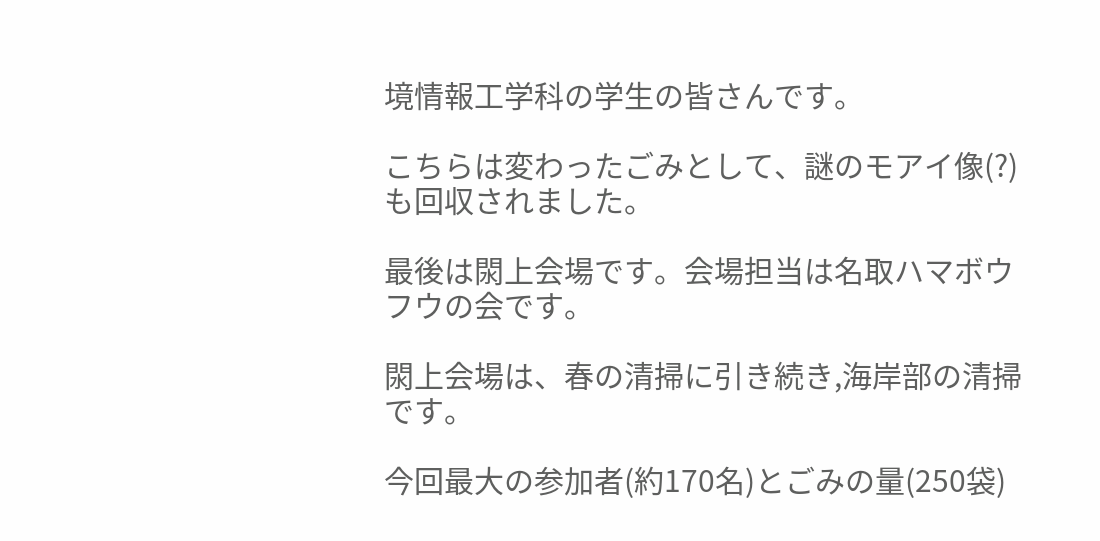境情報工学科の学生の皆さんです。

こちらは変わったごみとして、謎のモアイ像(?)も回収されました。

最後は閖上会場です。会場担当は名取ハマボウフウの会です。

閖上会場は、春の清掃に引き続き,海岸部の清掃です。

今回最大の参加者(約170名)とごみの量(250袋)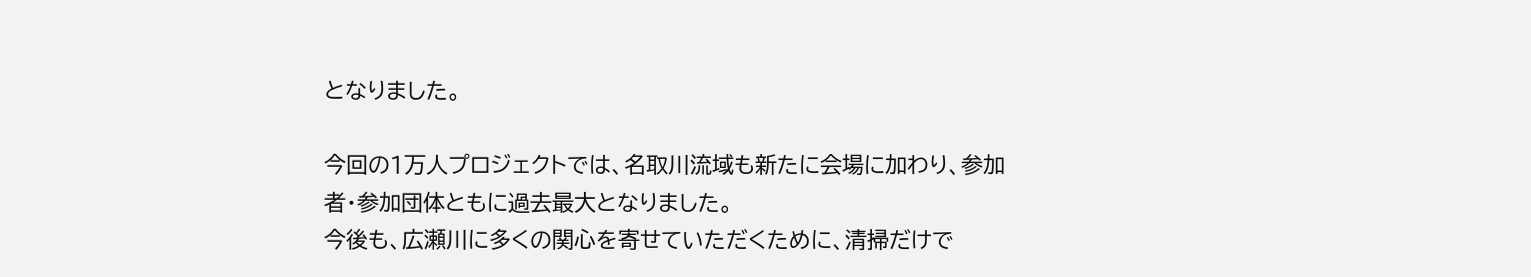となりました。

今回の1万人プロジェクトでは、名取川流域も新たに会場に加わり、参加者・参加団体ともに過去最大となりました。
今後も、広瀬川に多くの関心を寄せていただくために、清掃だけで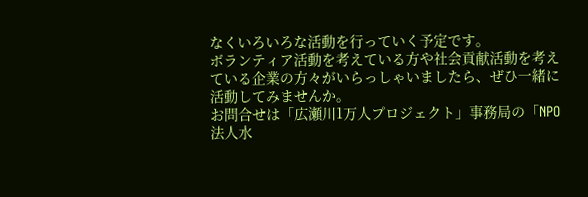なくいろいろな活動を行っていく予定です。
ボランティア活動を考えている方や社会貢献活動を考えている企業の方々がいらっしゃいましたら、ぜひ一緒に活動してみませんか。
お問合せは「広瀬川1万人プロジェクト」事務局の「NPO法人水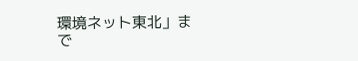環境ネット東北」まで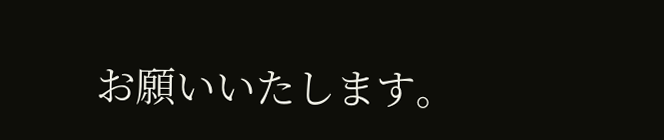お願いいたします。